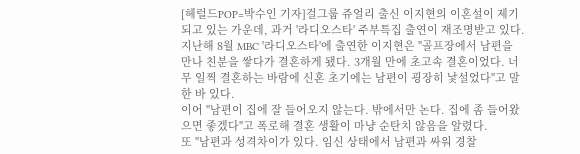[헤럴드POP=박수인 기자]걸그룹 쥬얼리 출신 이지현의 이혼설이 제기되고 있는 가운데, 과거 '라디오스타' 주부특집 출연이 재조명받고 있다.
지난해 8월 MBC '라디오스타'에 출연한 이지현은 "골프장에서 남편을 만나 친분을 쌓다가 결혼하게 됐다. 3개월 만에 초고속 결혼이었다. 너무 일찍 결혼하는 바람에 신혼 초기에는 남편이 굉장히 낯설었다"고 말한 바 있다.
이어 "남편이 집에 잘 들어오지 않는다. 밖에서만 논다. 집에 좀 들어왔으면 좋겠다"고 폭로해 결혼 생활이 마냥 순탄치 않음을 알렸다.
또 "남편과 성격차이가 있다. 임신 상태에서 남편과 싸워 경찰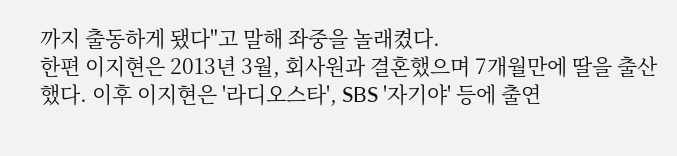까지 출동하게 됐다"고 말해 좌중을 놀래켰다.
한편 이지현은 2013년 3월, 회사원과 결혼했으며 7개월만에 딸을 출산했다. 이후 이지현은 '라디오스타', SBS '자기야' 등에 출연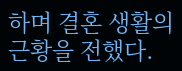하며 결혼 생활의 근황을 전했다.